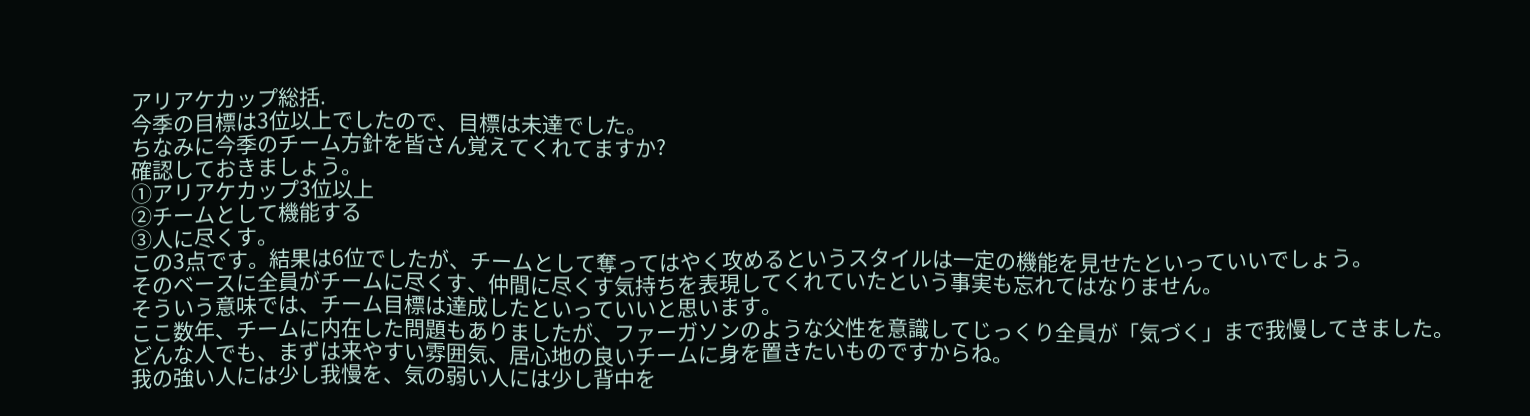アリアケカップ総括.
今季の目標は3位以上でしたので、目標は未達でした。
ちなみに今季のチーム方針を皆さん覚えてくれてますか?
確認しておきましょう。
①アリアケカップ3位以上
②チームとして機能する
③人に尽くす。
この3点です。結果は6位でしたが、チームとして奪ってはやく攻めるというスタイルは一定の機能を見せたといっていいでしょう。
そのベースに全員がチームに尽くす、仲間に尽くす気持ちを表現してくれていたという事実も忘れてはなりません。
そういう意味では、チーム目標は達成したといっていいと思います。
ここ数年、チームに内在した問題もありましたが、ファーガソンのような父性を意識してじっくり全員が「気づく」まで我慢してきました。
どんな人でも、まずは来やすい雰囲気、居心地の良いチームに身を置きたいものですからね。
我の強い人には少し我慢を、気の弱い人には少し背中を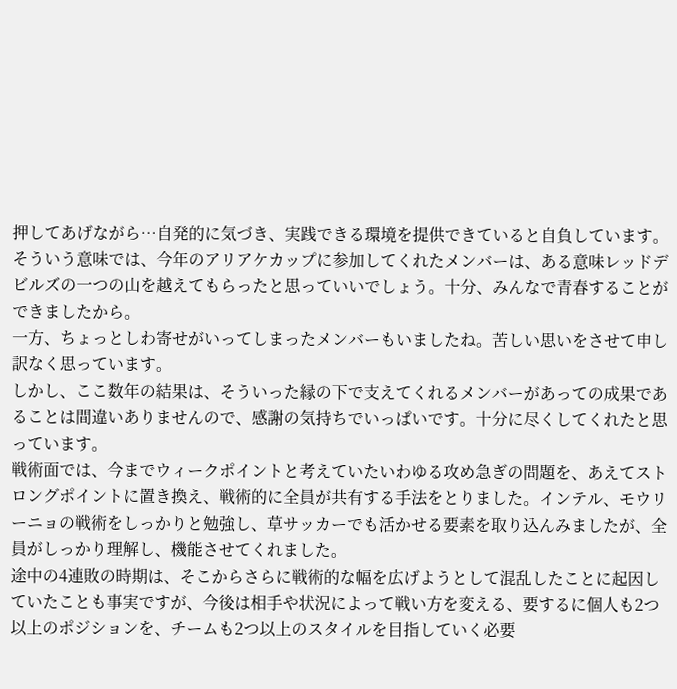押してあげながら…自発的に気づき、実践できる環境を提供できていると自負しています。
そういう意味では、今年のアリアケカップに参加してくれたメンバーは、ある意味レッドデビルズの一つの山を越えてもらったと思っていいでしょう。十分、みんなで青春することができましたから。
一方、ちょっとしわ寄せがいってしまったメンバーもいましたね。苦しい思いをさせて申し訳なく思っています。
しかし、ここ数年の結果は、そういった縁の下で支えてくれるメンバーがあっての成果であることは間違いありませんので、感謝の気持ちでいっぱいです。十分に尽くしてくれたと思っています。
戦術面では、今までウィークポイントと考えていたいわゆる攻め急ぎの問題を、あえてストロングポイントに置き換え、戦術的に全員が共有する手法をとりました。インテル、モウリーニョの戦術をしっかりと勉強し、草サッカーでも活かせる要素を取り込んみましたが、全員がしっかり理解し、機能させてくれました。
途中の4連敗の時期は、そこからさらに戦術的な幅を広げようとして混乱したことに起因していたことも事実ですが、今後は相手や状況によって戦い方を変える、要するに個人も2つ以上のポジションを、チームも2つ以上のスタイルを目指していく必要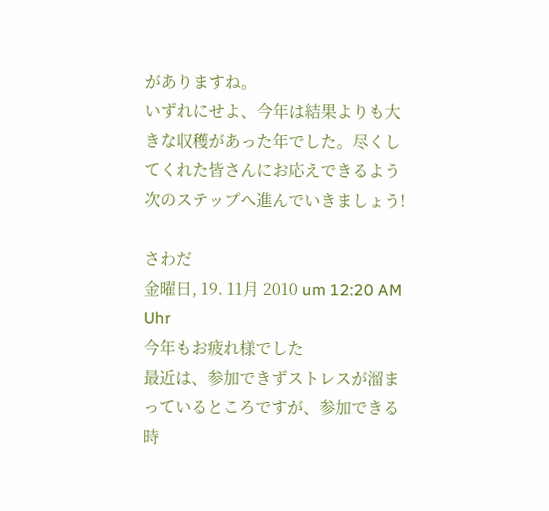がありますね。
いずれにせよ、今年は結果よりも大きな収穫があった年でした。尽くしてくれた皆さんにお応えできるよう次のステップへ進んでいきましょう!

さわだ
金曜日, 19. 11月 2010 um 12:20 AM Uhr
今年もお疲れ様でした
最近は、参加できずストレスが溜まっているところですが、参加できる時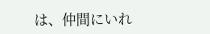は、仲間にいれ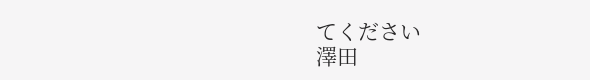てください
澤田